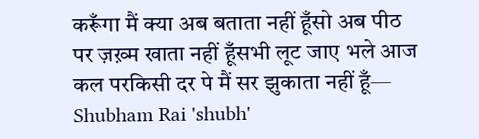करूँगा मैं क्या अब बताता नहीं हूँसो अब पीठ पर ज़ख़्म खाता नहीं हूँसभी लूट जाए भले आज कल परकिसी दर पे मैं सर झुकाता नहीं हूँ— Shubham Rai 'shubh'